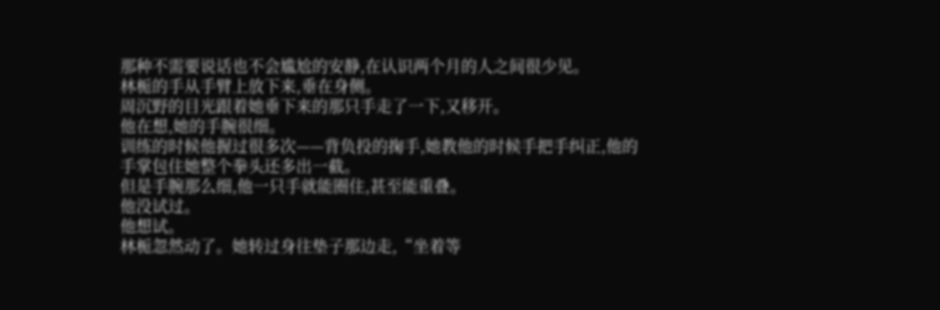那种不需要说话也不会尴尬的安静,在认识两个月的人之间很少见。
林栀的手从手臂上放下来,垂在身侧。
周沉野的目光跟着她垂下来的那只手走了一下,又移开。
他在想,她的手腕很细。
训练的时候他握过很多次——背负投的掬手,她教他的时候手把手纠正,他的手掌包住她整个拳头还多出一截。
但是手腕那么细,他一只手就能圈住,甚至能重叠。
他没试过。
他想试。
林栀忽然动了。她转过身往垫子那边走,“坐着等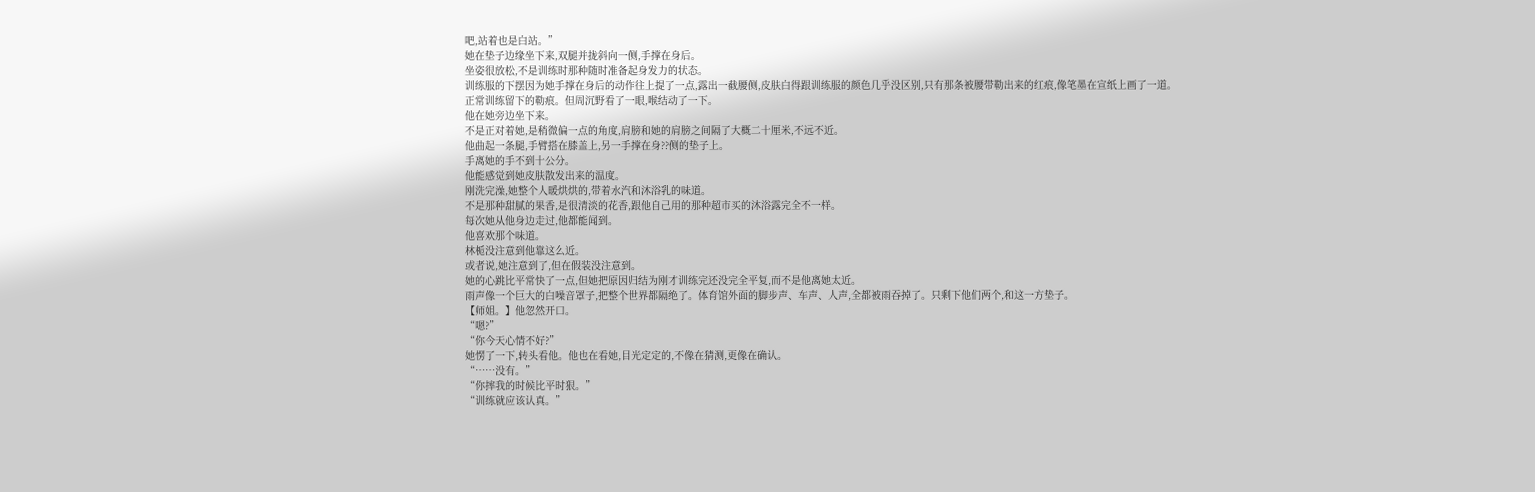吧,站着也是白站。”
她在垫子边缘坐下来,双腿并拢斜向一侧,手撑在身后。
坐姿很放松,不是训练时那种随时准备起身发力的状态。
训练服的下摆因为她手撑在身后的动作往上提了一点,露出一截腰侧,皮肤白得跟训练服的颜色几乎没区别,只有那条被腰带勒出来的红痕,像笔墨在宣纸上画了一道。
正常训练留下的勒痕。但周沉野看了一眼,喉结动了一下。
他在她旁边坐下来。
不是正对着她,是稍微偏一点的角度,肩膀和她的肩膀之间隔了大概二十厘米,不远不近。
他曲起一条腿,手臂搭在膝盖上,另一手撑在身??侧的垫子上。
手离她的手不到十公分。
他能感觉到她皮肤散发出来的温度。
刚洗完澡,她整个人暖烘烘的,带着水汽和沐浴乳的味道。
不是那种甜腻的果香,是很清淡的花香,跟他自己用的那种超市买的沐浴露完全不一样。
每次她从他身边走过,他都能闻到。
他喜欢那个味道。
林栀没注意到他靠这么近。
或者说,她注意到了,但在假装没注意到。
她的心跳比平常快了一点,但她把原因归结为刚才训练完还没完全平复,而不是他离她太近。
雨声像一个巨大的白噪音罩子,把整个世界都隔绝了。体育馆外面的脚步声、车声、人声,全都被雨吞掉了。只剩下他们两个,和这一方垫子。
【师姐。】他忽然开口。
“嗯?”
“你今天心情不好?”
她愣了一下,转头看他。他也在看她,目光定定的,不像在猜测,更像在确认。
“……没有。”
“你摔我的时候比平时狠。”
“训练就应该认真。”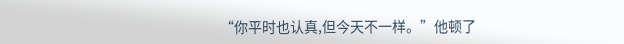“你平时也认真,但今天不一样。”他顿了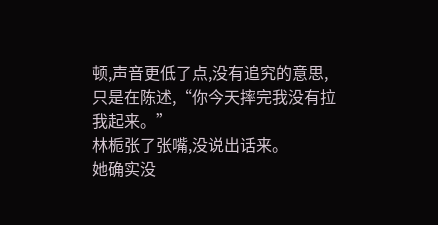顿,声音更低了点,没有追究的意思,只是在陈述,“你今天摔完我没有拉我起来。”
林栀张了张嘴,没说出话来。
她确实没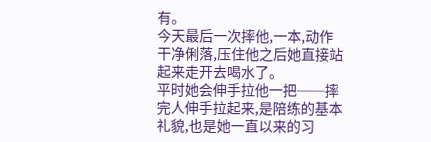有。
今天最后一次摔他,一本,动作干净俐落,压住他之后她直接站起来走开去喝水了。
平时她会伸手拉他一把──摔完人伸手拉起来,是陪练的基本礼貌,也是她一直以来的习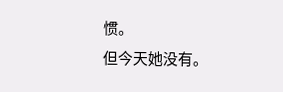惯。
但今天她没有。